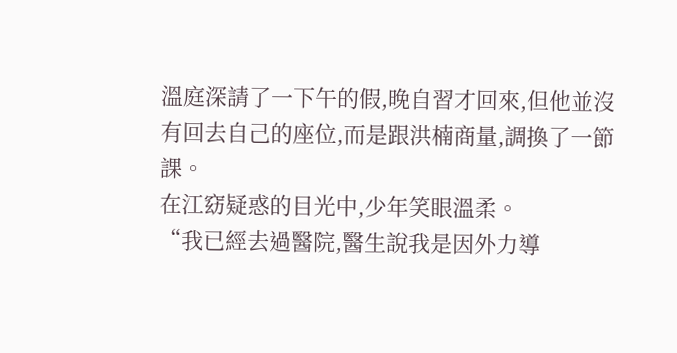溫庭深請了一下午的假,晚自習才回來,但他並沒有回去自己的座位,而是跟洪楠商量,調換了一節課。
在江窈疑惑的目光中,少年笑眼溫柔。
“我已經去過醫院,醫生說我是因外力導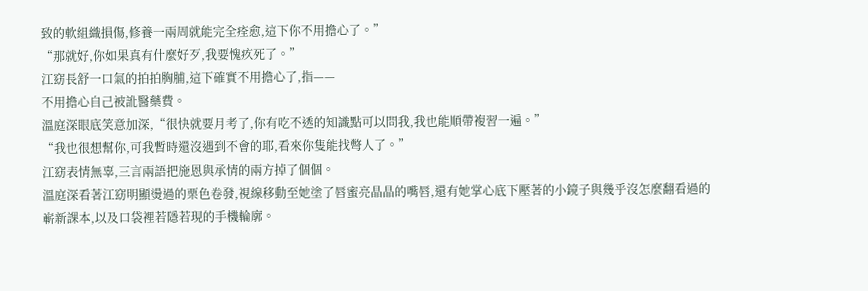致的軟組織損傷,修養一兩周就能完全痊愈,這下你不用擔心了。”
“那就好,你如果真有什麼好歹,我要愧疚死了。”
江窈長舒一口氣的拍拍胸脯,這下確實不用擔心了,指——
不用擔心自己被訛醫藥費。
溫庭深眼底笑意加深,“很快就要月考了,你有吃不透的知識點可以問我,我也能順帶複習一遍。”
“我也很想幫你,可我暫時還沒遇到不會的耶,看來你隻能找彆人了。”
江窈表情無辜,三言兩語把施恩與承情的兩方掉了個個。
溫庭深看著江窈明顯燙過的栗色卷發,視線移動至她塗了唇蜜亮晶晶的嘴唇,還有她掌心底下壓著的小鏡子與幾乎沒怎麼翻看過的嶄新課本,以及口袋裡若隱若現的手機輪廓。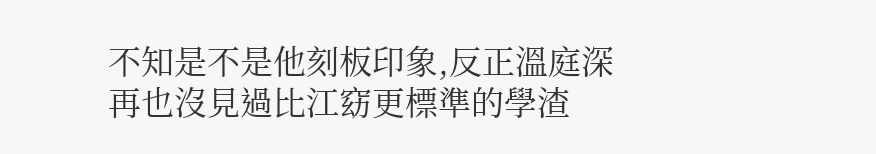不知是不是他刻板印象,反正溫庭深再也沒見過比江窈更標準的學渣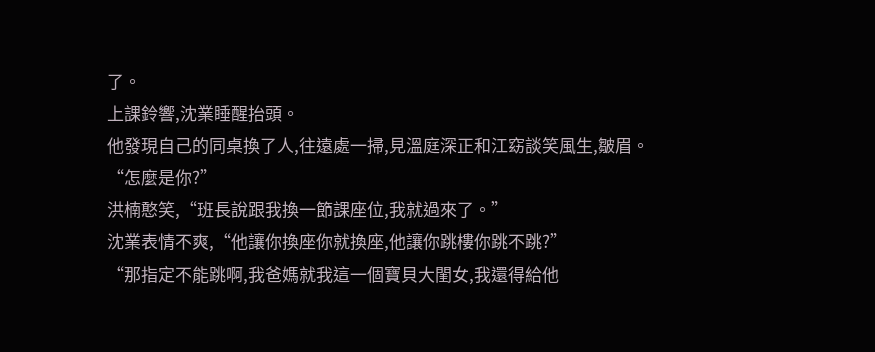了。
上課鈴響,沈業睡醒抬頭。
他發現自己的同桌換了人,往遠處一掃,見溫庭深正和江窈談笑風生,皺眉。
“怎麼是你?”
洪楠憨笑,“班長說跟我換一節課座位,我就過來了。”
沈業表情不爽,“他讓你換座你就換座,他讓你跳樓你跳不跳?”
“那指定不能跳啊,我爸媽就我這一個寶貝大閨女,我還得給他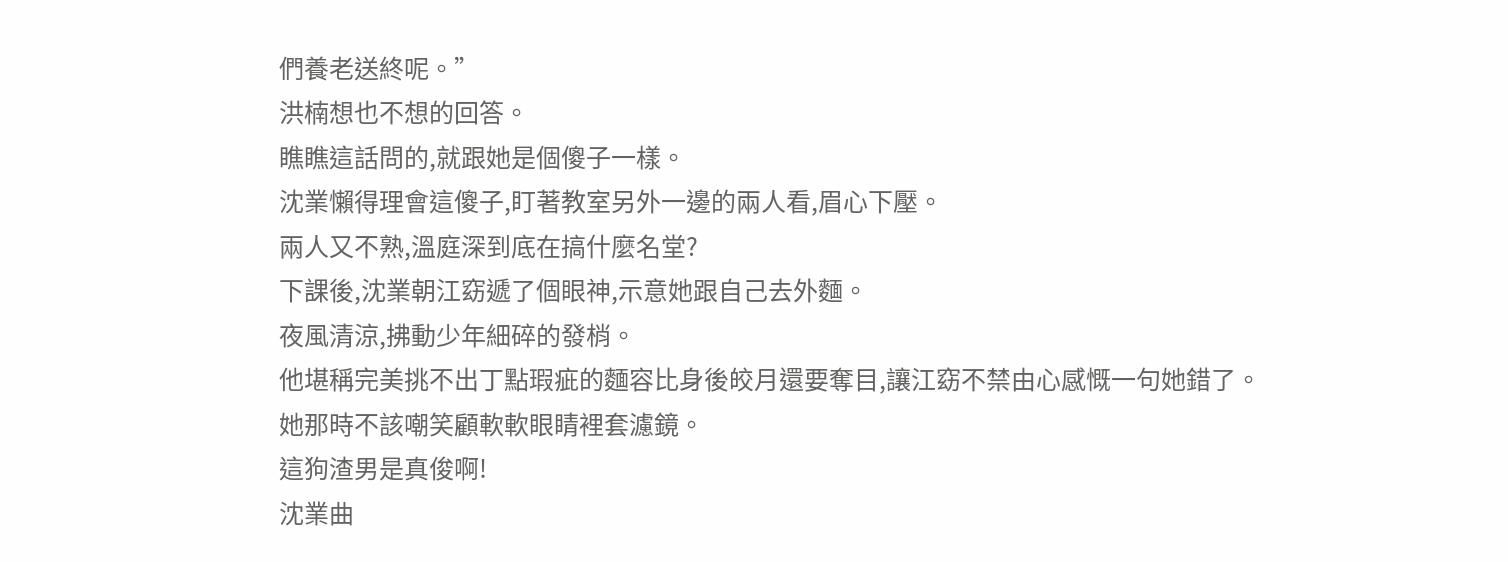們養老送終呢。”
洪楠想也不想的回答。
瞧瞧這話問的,就跟她是個傻子一樣。
沈業懶得理會這傻子,盯著教室另外一邊的兩人看,眉心下壓。
兩人又不熟,溫庭深到底在搞什麼名堂?
下課後,沈業朝江窈遞了個眼神,示意她跟自己去外麵。
夜風清涼,拂動少年細碎的發梢。
他堪稱完美挑不出丁點瑕疵的麵容比身後皎月還要奪目,讓江窈不禁由心感慨一句她錯了。
她那時不該嘲笑顧軟軟眼睛裡套濾鏡。
這狗渣男是真俊啊!
沈業曲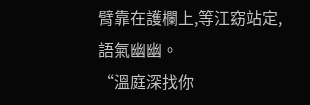臂靠在護欄上,等江窈站定,語氣幽幽。
“溫庭深找你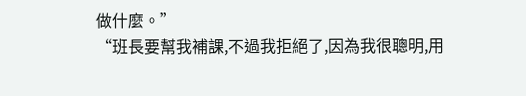做什麼。”
“班長要幫我補課,不過我拒絕了,因為我很聰明,用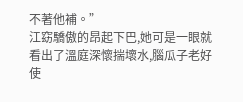不著他補。”
江窈驕傲的昂起下巴,她可是一眼就看出了溫庭深懷揣壞水,腦瓜子老好使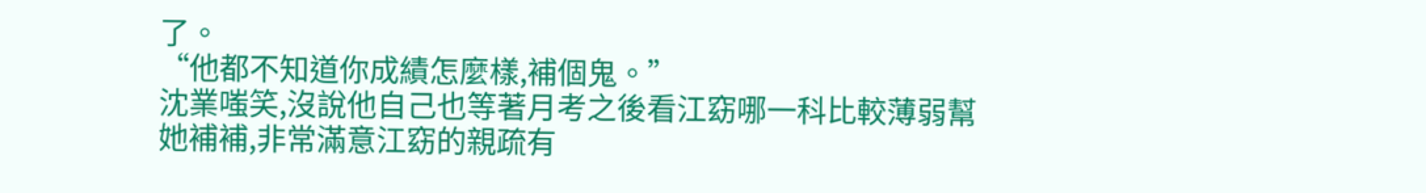了。
“他都不知道你成績怎麼樣,補個鬼。”
沈業嗤笑,沒說他自己也等著月考之後看江窈哪一科比較薄弱幫她補補,非常滿意江窈的親疏有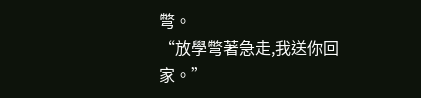彆。
“放學彆著急走,我送你回家。”